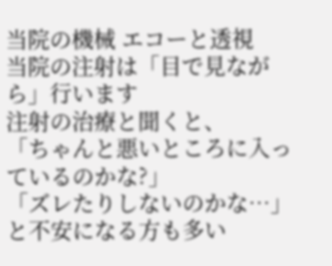当院の機械 エコーと透視
当院の注射は「目で見ながら」行います
注射の治療と聞くと、
「ちゃんと悪いところに入っているのかな?」
「ズレたりしないのかな…」
と不安になる方も多い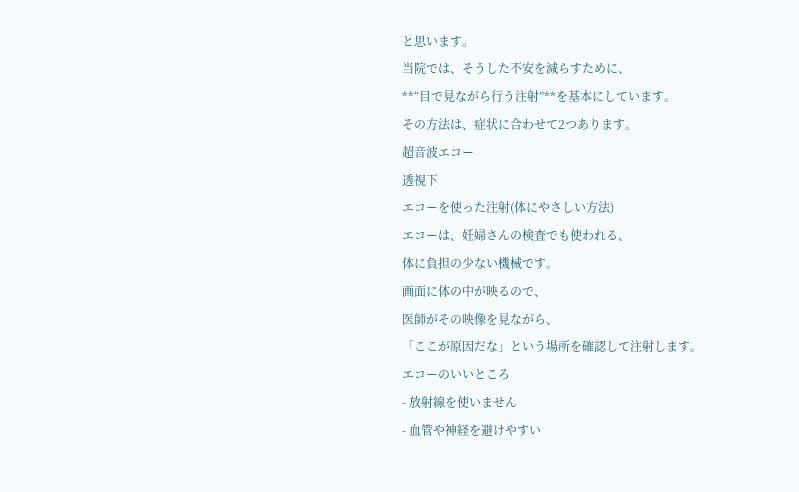と思います。
当院では、そうした不安を減らすために、
**“目で見ながら行う注射”**を基本にしています。
その方法は、症状に合わせて2つあります。
超音波エコー
透視下
エコーを使った注射(体にやさしい方法)
エコーは、妊婦さんの検査でも使われる、
体に負担の少ない機械です。
画面に体の中が映るので、
医師がその映像を見ながら、
「ここが原因だな」という場所を確認して注射します。
エコーのいいところ
- 放射線を使いません
- 血管や神経を避けやすい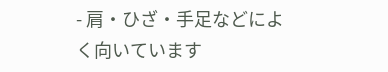- 肩・ひざ・手足などによく向いています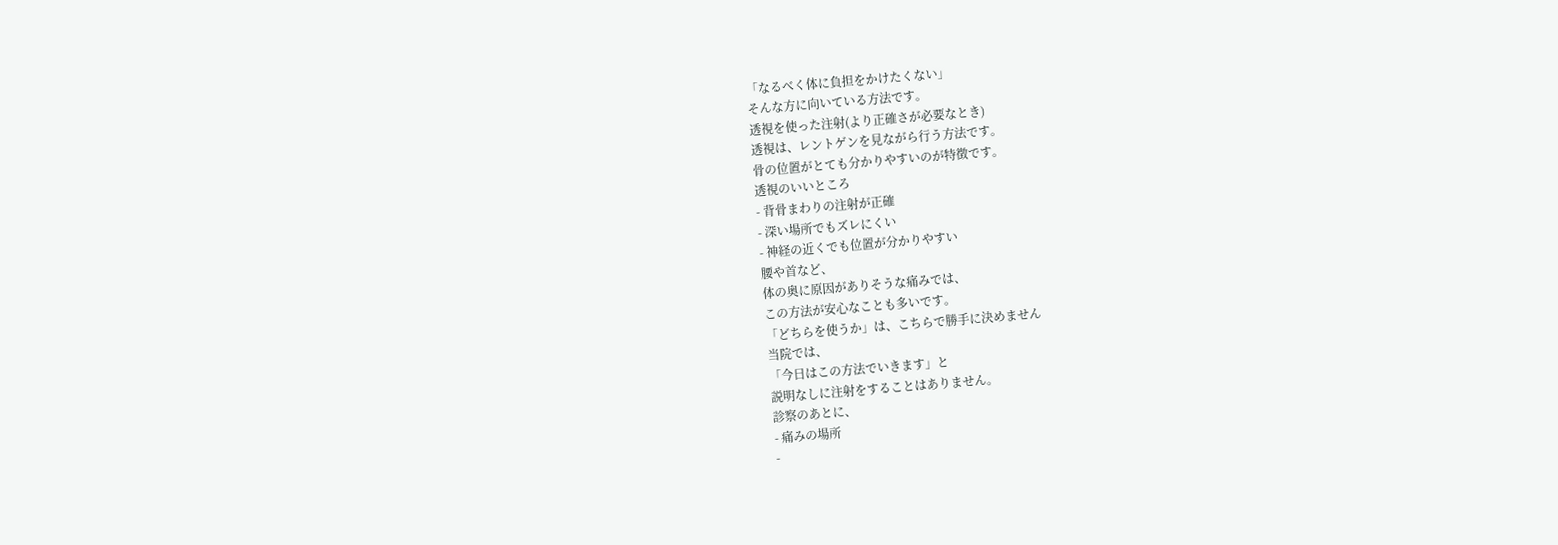「なるべく体に負担をかけたくない」
そんな方に向いている方法です。
透視を使った注射(より正確さが必要なとき)
透視は、レントゲンを見ながら行う方法です。
骨の位置がとても分かりやすいのが特徴です。
透視のいいところ
- 背骨まわりの注射が正確
- 深い場所でもズレにくい
- 神経の近くでも位置が分かりやすい
腰や首など、
体の奥に原因がありそうな痛みでは、
この方法が安心なことも多いです。
「どちらを使うか」は、こちらで勝手に決めません
当院では、
「今日はこの方法でいきます」と
説明なしに注射をすることはありません。
診察のあとに、
- 痛みの場所
-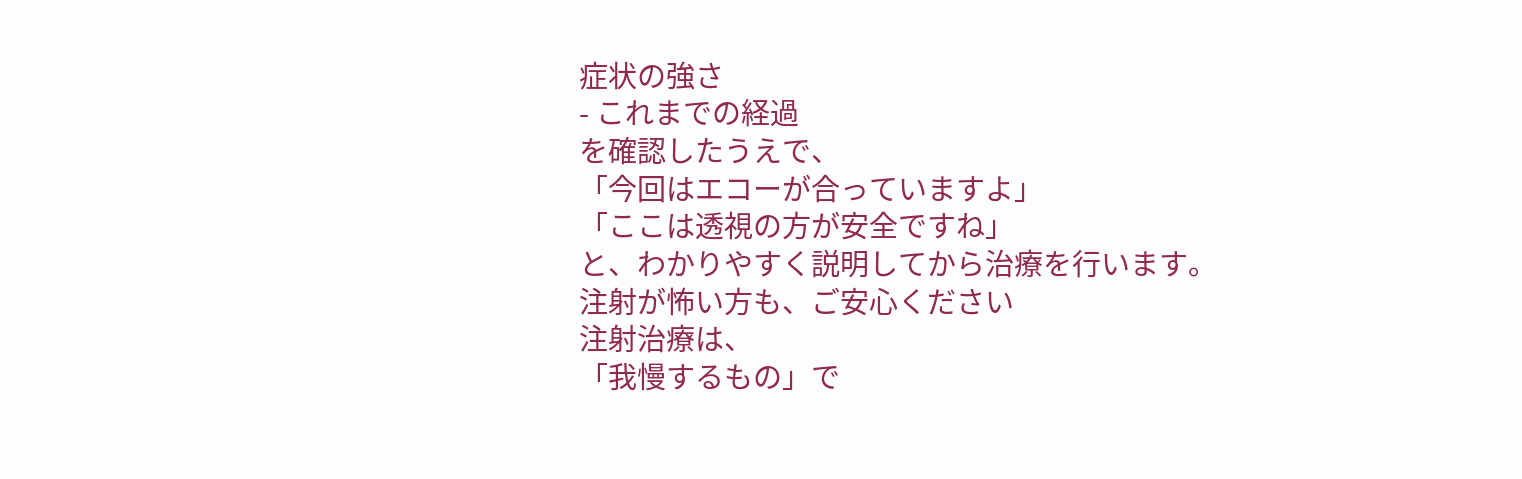症状の強さ
- これまでの経過
を確認したうえで、
「今回はエコーが合っていますよ」
「ここは透視の方が安全ですね」
と、わかりやすく説明してから治療を行います。
注射が怖い方も、ご安心ください
注射治療は、
「我慢するもの」で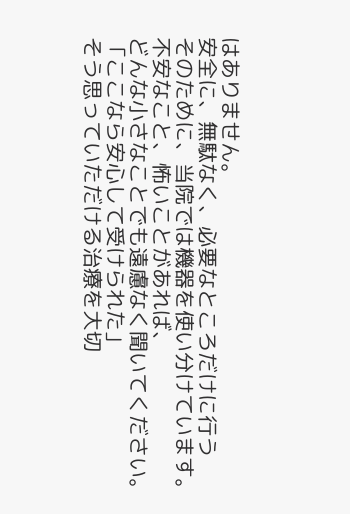はありません。
安全に、無駄なく、必要なところだけに行う
そのために、当院では機器を使い分けています。
不安なこと、怖いことがあれば、
どんな小さなことでも遠慮なく聞いてください。
「ここなら安心して受けられた」
そう思っていただける治療を大切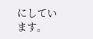にしています。